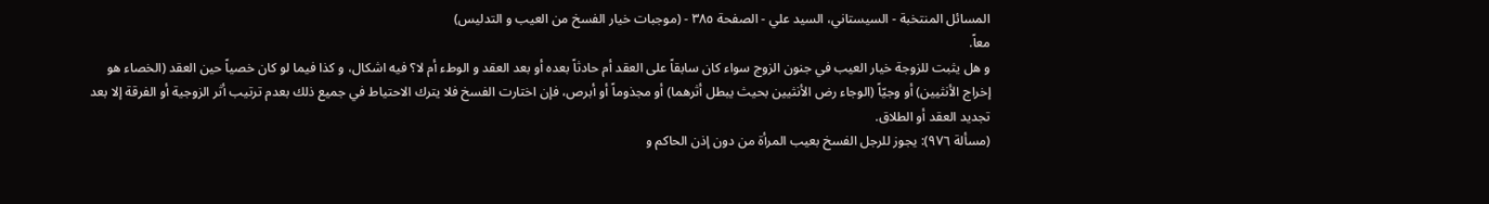المسائل المنتخبة - السيستاني، السيد علي - الصفحة ٣٨٥ - (موجبات خيار الفسخ من العيب و التدليس)
معاً.
و هل يثبت للزوجة خيار العيب في جنون الزوج سواء كان سابقاً على العقد أم حادثاً بعده أو بعد العقد و الوطء أم لا؟ فيه اشكال، و كذا فيما لو كان خصياً حين العقد (الخصاء هو إخراج الأنثيين) أو وجيّاً (الوجاء رض الأنثيين بحيث يبطل أثرهما) أو مجذوماً أو أبرص، فإن اختارت الفسخ فلا يترك الاحتياط في جميع ذلك بعدم ترتيب أثر الزوجية أو الفرقة إلا بعد تجديد العقد أو الطلاق.
(مسألة ٩٧٦): يجوز للرجل الفسخ بعيب المرأة من دون إذن الحاكم و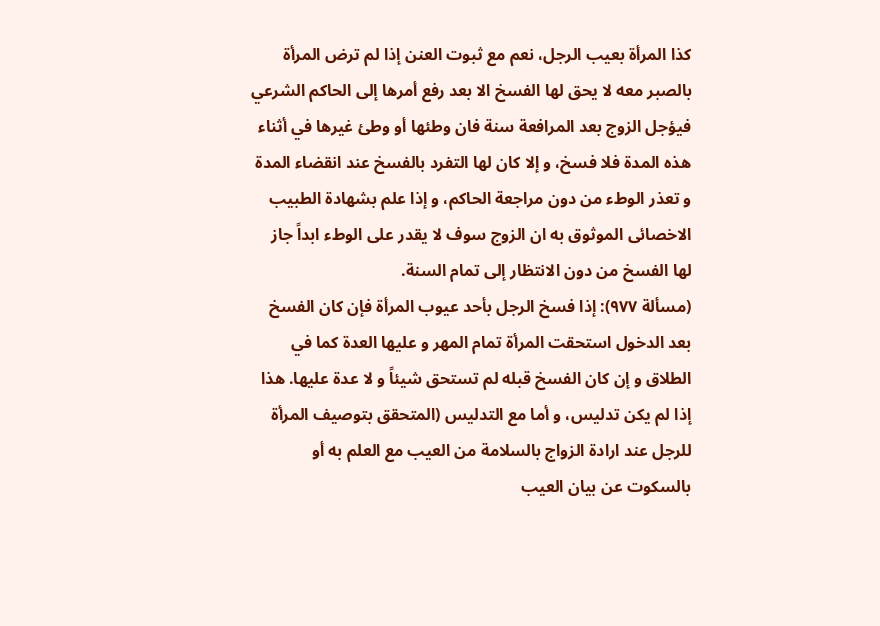كذا المرأة بعيب الرجل، نعم مع ثبوت العنن إذا لم ترض المرأة بالصبر معه لا يحق لها الفسخ الا بعد رفع أمرها إلى الحاكم الشرعي فيؤجل الزوج بعد المرافعة سنة فان وطئها أو وطئ غيرها في أثناء هذه المدة فلا فسخ، و إلا كان لها التفرد بالفسخ عند انقضاء المدة و تعذر الوطء من دون مراجعة الحاكم، و إذا علم بشهادة الطبيب الاخصائى الموثوق به ان الزوج سوف لا يقدر على الوطء ابداً جاز لها الفسخ من دون الانتظار إلى تمام السنة.
(مسألة ٩٧٧): إذا فسخ الرجل بأحد عيوب المرأة فإن كان الفسخ بعد الدخول استحقت المرأة تمام المهر و عليها العدة كما في الطلاق و إن كان الفسخ قبله لم تستحق شيئاً و لا عدة عليها. هذا إذا لم يكن تدليس، و أما مع التدليس (المتحقق بتوصيف المرأة للرجل عند ارادة الزواج بالسلامة من العيب مع العلم به أو بالسكوت عن بيان العيب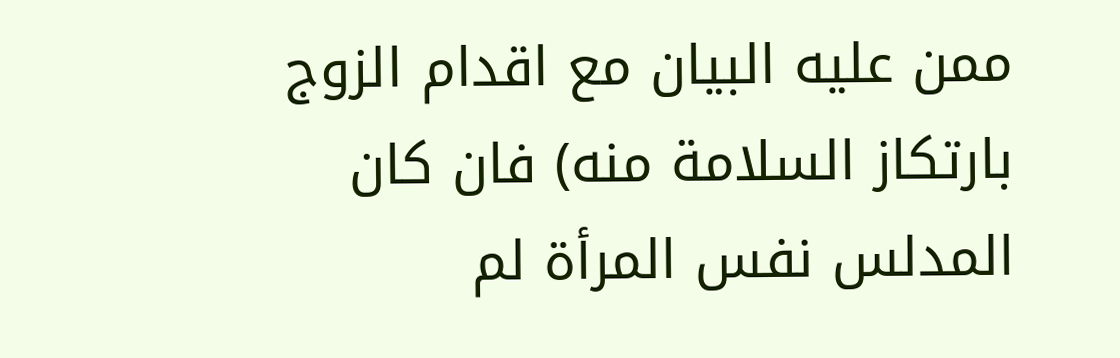ممن عليه البيان مع اقدام الزوج بارتكاز السلامة منه) فان كان المدلس نفس المرأة لم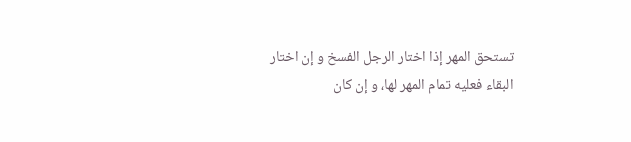تستحق المهر إذا اختار الرجل الفسخ و إن اختار البقاء فعليه تمام المهر لها، و إن كان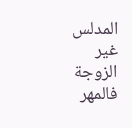المدلس غير الزوجة فالمهر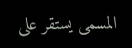المسمى يستقر على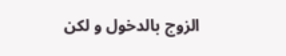الزوج بالدخول و لكن